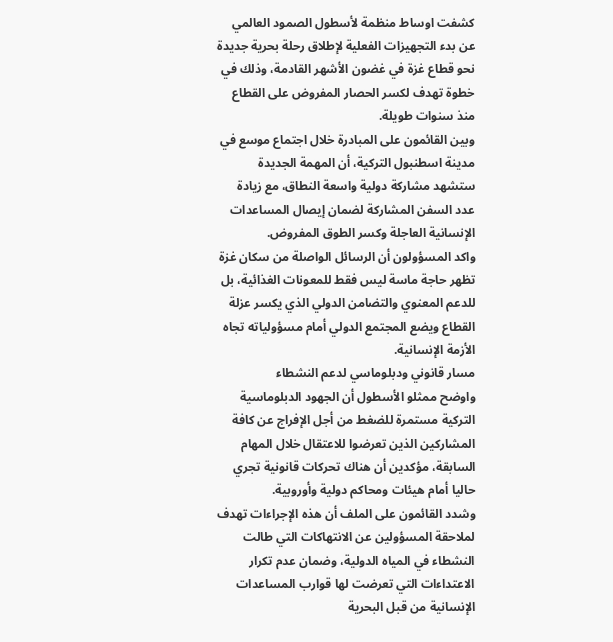كشفت اوساط منظمة لأسطول الصمود العالمي عن بدء التجهيزات الفعلية لإطلاق رحلة بحرية جديدة نحو قطاع غزة في غضون الأشهر القادمة، وذلك في خطوة تهدف لكسر الحصار المفروض على القطاع منذ سنوات طويلة.
وبين القائمون على المبادرة خلال اجتماع موسع في مدينة اسطنبول التركية، أن المهمة الجديدة ستشهد مشاركة دولية واسعة النطاق، مع زيادة عدد السفن المشاركة لضمان إيصال المساعدات الإنسانية العاجلة وكسر الطوق المفروض.
واكد المسؤولون أن الرسائل الواصلة من سكان غزة تظهر حاجة ماسة ليس فقط للمعونات الغذائية، بل للدعم المعنوي والتضامن الدولي الذي يكسر عزلة القطاع ويضع المجتمع الدولي أمام مسؤولياته تجاه الأزمة الإنسانية.
مسار قانوني ودبلوماسي لدعم النشطاء
واوضح ممثلو الأسطول أن الجهود الدبلوماسية التركية مستمرة للضغط من أجل الإفراج عن كافة المشاركين الذين تعرضوا للاعتقال خلال المهام السابقة، مؤكدين أن هناك تحركات قانونية تجري حاليا أمام هيئات ومحاكم دولية وأوروبية.
وشدد القائمون على الملف أن هذه الإجراءات تهدف لملاحقة المسؤولين عن الانتهاكات التي طالت النشطاء في المياه الدولية، وضمان عدم تكرار الاعتداءات التي تعرضت لها قوارب المساعدات الإنسانية من قبل البحرية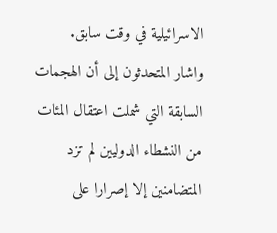الاسرائيلية في وقت سابق.
واشار المتحدثون إلى أن الهجمات السابقة التي شملت اعتقال المئات من النشطاء الدوليين لم تزد المتضامنين إلا إصرارا على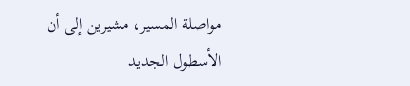مواصلة المسير، مشيرين إلى أن الأسطول الجديد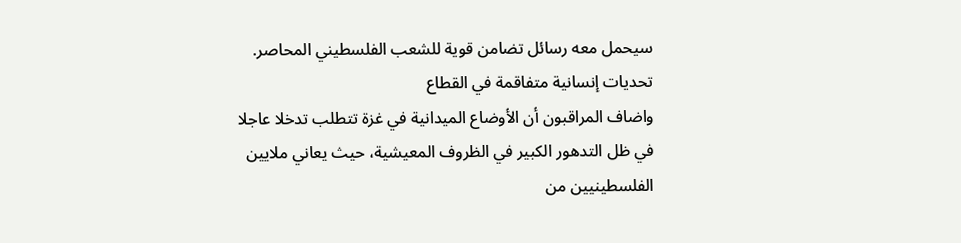سيحمل معه رسائل تضامن قوية للشعب الفلسطيني المحاصر.
تحديات إنسانية متفاقمة في القطاع
واضاف المراقبون أن الأوضاع الميدانية في غزة تتطلب تدخلا عاجلا في ظل التدهور الكبير في الظروف المعيشية، حيث يعاني ملايين الفلسطينيين من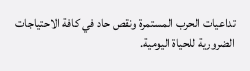تداعيات الحرب المستمرة ونقص حاد في كافة الاحتياجات الضرورية للحياة اليومية.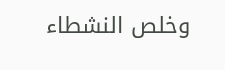وخلص النشطاء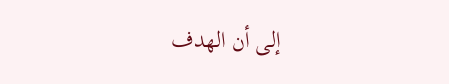إلى أن الهدف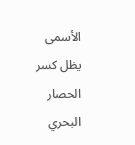الأسمى يظل كسر الحصار البحري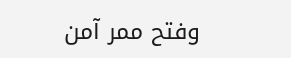وفتح ممر آمن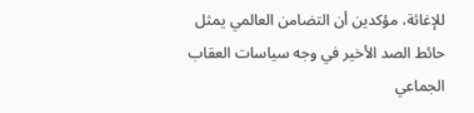للإغاثة، مؤكدين أن التضامن العالمي يمثل حائط الصد الأخير في وجه سياسات العقاب الجماعي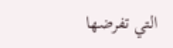التي تفرضها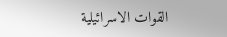القوات الاسرائيلية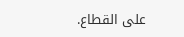على القطاع.